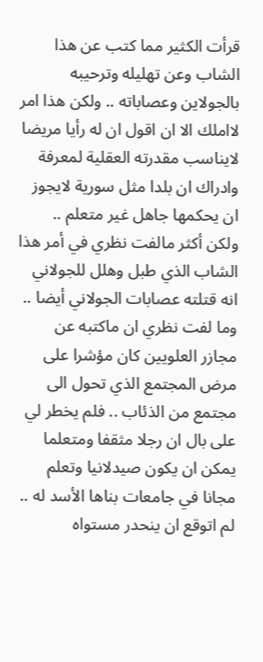قرأت الكثير مما كتب عن هذا الشاب وعن تهليله وترحيبه بالجولاين وعصاباته .. ولكن هذا امر لااملك الا ان اقول ان له رأيا مريضا لايناسب مقدرته العقلية لمعرفة وادراك ان بلدا مثل سورية لايجوز ان يحكمها جاهل غير متعلم ..
ولكن أكثر مالفت نظري في أمر هذا الشاب الذي طبل وهلل للجولاني انه قتلته عصابات الجولاني أيضا .. وما لفت نظري ان ماكتبه عن مجازر العلويين كان مؤشرا على مرض المجتمع الذي تحول الى مجتمع من الذئاب .. فلم يخطر لي على بال ان رجلا مثقفا ومتعلما يمكن ان يكون صيدلانيا وتعلم مجانا في جامعات بناها الأسد له .. لم اتوقع ان ينحدر مستواه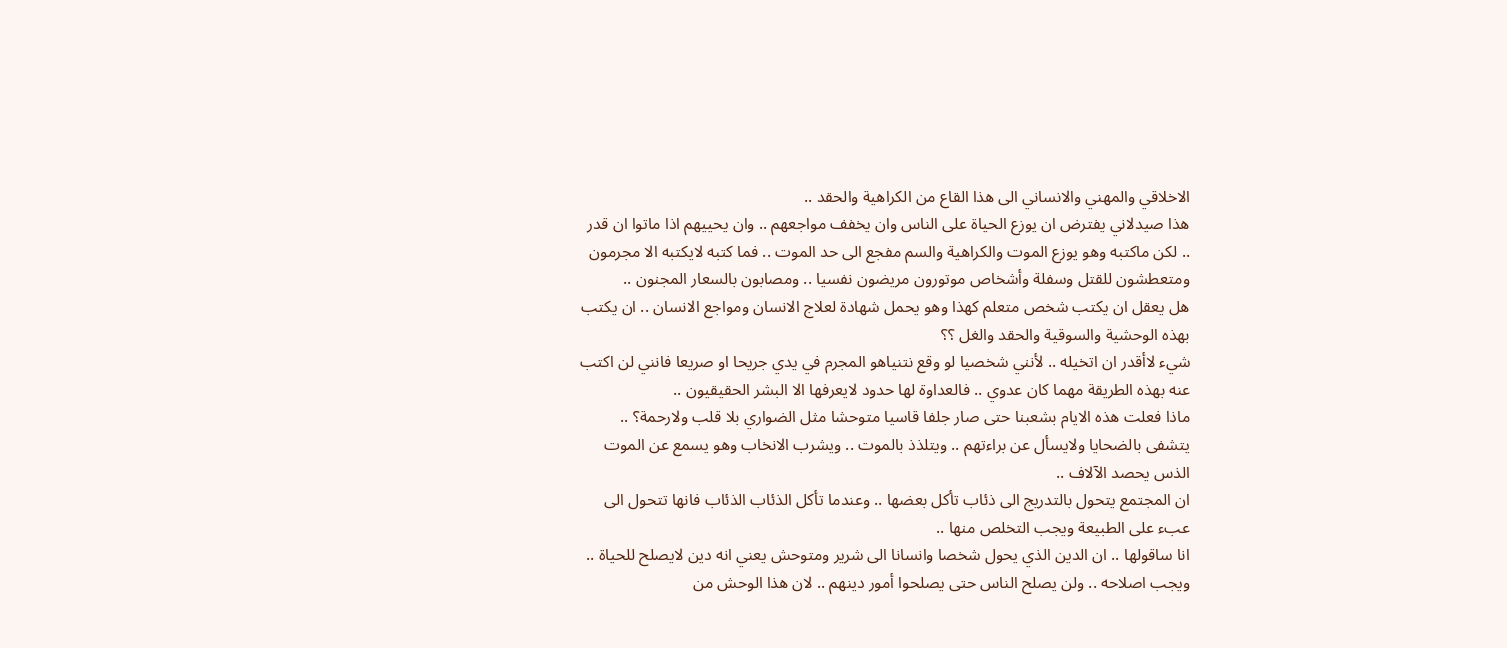الاخلاقي والمهني والانساني الى هذا القاع من الكراهية والحقد ..
هذا صيدلاني يفترض ان يوزع الحياة على الناس وان يخفف مواجعهم .. وان يحييهم اذا ماتوا ان قدر .. لكن ماكتبه وهو يوزع الموت والكراهية والسم مفجع الى حد الموت .. فما كتبه لايكتبه الا مجرمون ومتعطشون للقتل وسفلة وأشخاص موتورون مريضون نفسيا .. ومصابون بالسعار المجنون ..
هل يعقل ان يكتب شخص متعلم كهذا وهو يحمل شهادة لعلاج الانسان ومواجع الانسان .. ان يكتب بهذه الوحشية والسوقية والحقد والغل ؟؟
شيء لاأقدر ان اتخيله .. لأنني شخصيا لو وقع نتنياهو المجرم في يدي جريحا او صريعا فانني لن اكتب عنه بهذه الطريقة مهما كان عدوي .. فالعداوة لها حدود لايعرفها الا البشر الحقيقيون ..
ماذا فعلت هذه الايام بشعبنا حتى صار جلفا قاسيا متوحشا مثل الضواري بلا قلب ولارحمة؟ .. يتشفى بالضحايا ولايسأل عن براءتهم .. ويتلذذ بالموت .. ويشرب الانخاب وهو يسمع عن الموت الذس يحصد الآلاف ..
ان المجتمع يتحول بالتدريج الى ذئاب تأكل بعضها .. وعندما تأكل الذئاب الذئاب فانها تتحول الى عبء على الطبيعة ويجب التخلص منها ..
انا ساقولها .. ان الدين الذي يحول شخصا وانسانا الى شرير ومتوحش يعني انه دين لايصلح للحياة .. ويجب اصلاحه .. ولن يصلح الناس حتى يصلحوا أمور دينهم .. لان هذا الوحش من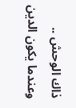ذاك الوحش .. وعندما يكون الدين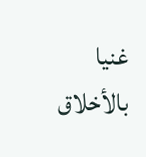غنيا بالأخلاق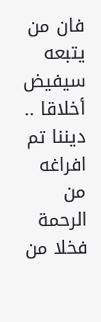فان من يتبعه سيفيض أخلاقا ..
ديننا تم افراغه من الرحمة فخلا من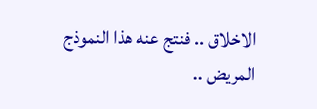الاخلاق .. فنتج عنه هذا النموذج المريض ..